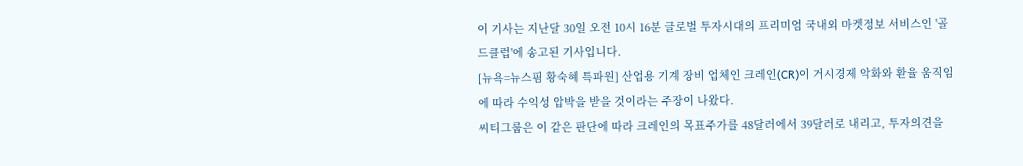이 기사는 지난달 30일 오전 10시 16분 글로벌 투자시대의 프리미엄 국내외 마켓정보 서비스인 '골드클럽'에 송고된 기사입니다.
[뉴욕=뉴스핌 황숙혜 특파원] 산업용 기계 장비 업체인 크레인(CR)이 거시경제 악화와 환율 움직임에 따라 수익성 압박을 받을 것이라는 주장이 나왔다.
씨티그룹은 이 같은 판단에 따라 크레인의 목표주가를 48달러에서 39달러로 내리고, 투자의견을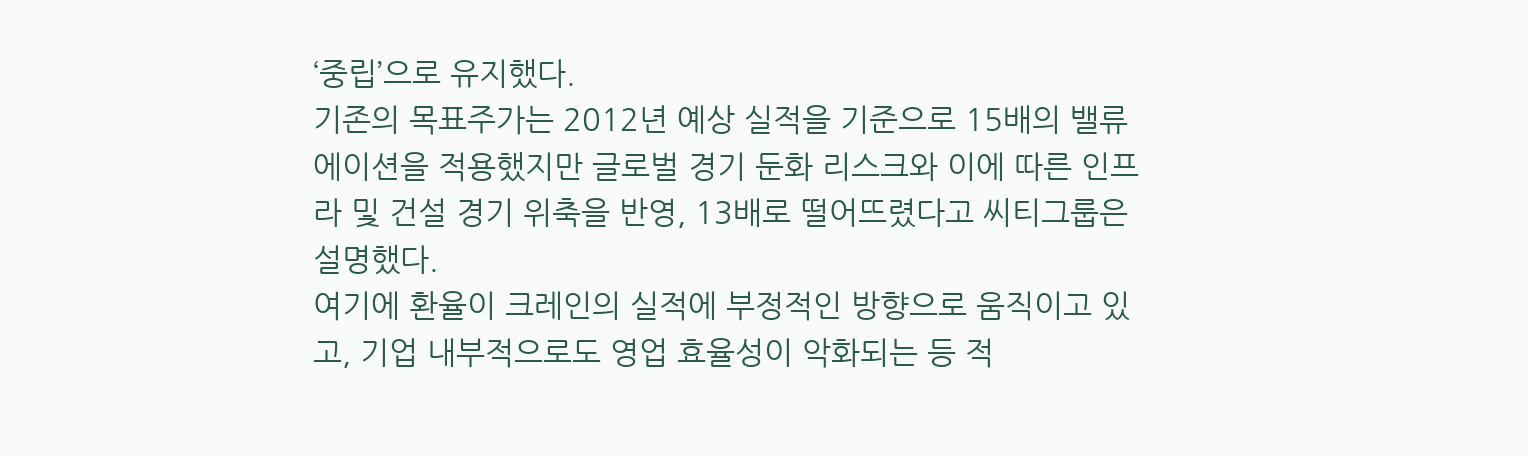‘중립’으로 유지했다.
기존의 목표주가는 2012년 예상 실적을 기준으로 15배의 밸류에이션을 적용했지만 글로벌 경기 둔화 리스크와 이에 따른 인프라 및 건설 경기 위축을 반영, 13배로 떨어뜨렸다고 씨티그룹은 설명했다.
여기에 환율이 크레인의 실적에 부정적인 방향으로 움직이고 있고, 기업 내부적으로도 영업 효율성이 악화되는 등 적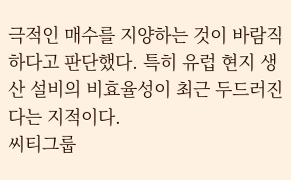극적인 매수를 지양하는 것이 바람직하다고 판단했다. 특히 유럽 현지 생산 설비의 비효율성이 최근 두드러진다는 지적이다.
씨티그룹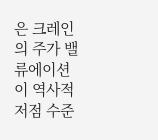은 크레인의 주가 밸류에이션이 역사적 저점 수준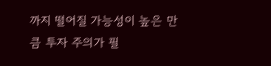까지 떨어질 가능성이 높은 만큼 투자 주의가 필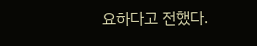요하다고 전했다.